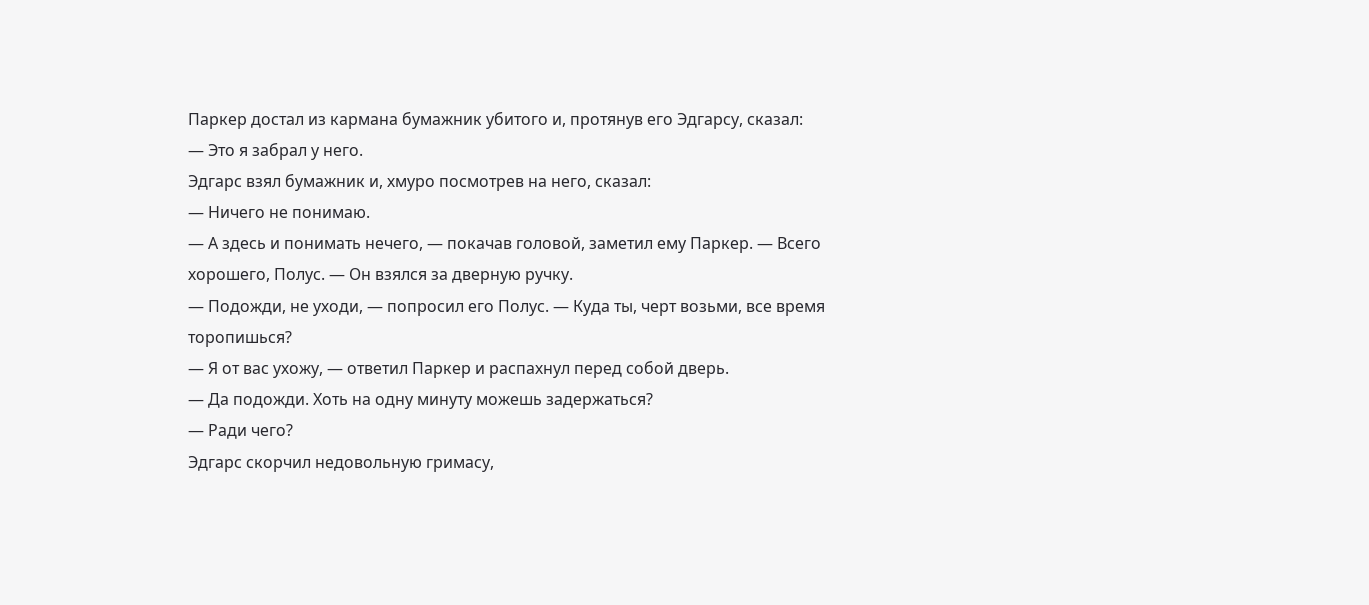Паркер достал из кармана бумажник убитого и, протянув его Эдгарсу, сказал:
— Это я забрал у него.
Эдгарс взял бумажник и, хмуро посмотрев на него, сказал:
— Ничего не понимаю.
— А здесь и понимать нечего, — покачав головой, заметил ему Паркер. — Всего хорошего, Полус. — Он взялся за дверную ручку.
— Подожди, не уходи, — попросил его Полус. — Куда ты, черт возьми, все время торопишься?
— Я от вас ухожу, — ответил Паркер и распахнул перед собой дверь.
— Да подожди. Хоть на одну минуту можешь задержаться?
— Ради чего?
Эдгарс скорчил недовольную гримасу,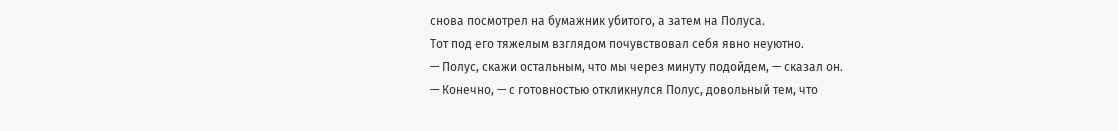снова посмотрел на бумажник убитого, а затем на Полуса.
Тот под его тяжелым взглядом почувствовал себя явно неуютно.
— Полус, скажи остальным, что мы через минуту подойдем, — сказал он.
— Конечно, — с готовностью откликнулся Полус, довольный тем, что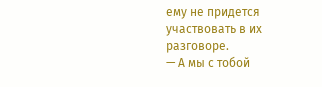ему не придется участвовать в их разговоре.
— А мы с тобой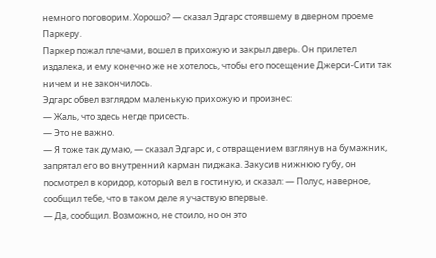немного поговорим. Хорошо? — сказал Эдгарс стоявшему в дверном проеме Паркеру.
Паркер пожал плечами, вошел в прихожую и закрыл дверь. Он прилетел издалека, и ему конечно же не хотелось, чтобы его посещение Джерси-Сити так ничем и не закончилось.
Эдгарс обвел взглядом маленькую прихожую и произнес:
— Жаль, что здесь негде присесть.
— Это не важно.
— Я тоже так думаю, — сказал Эдгарс и, с отвращением взглянув на бумажник, запрятал его во внутренний карман пиджака. Закусив нижнюю губу, он посмотрел в коридор, который вел в гостиную, и сказал: — Полус, наверное, сообщил тебе, что в таком деле я участвую впервые.
— Да, сообщил. Возможно, не стоило, но он это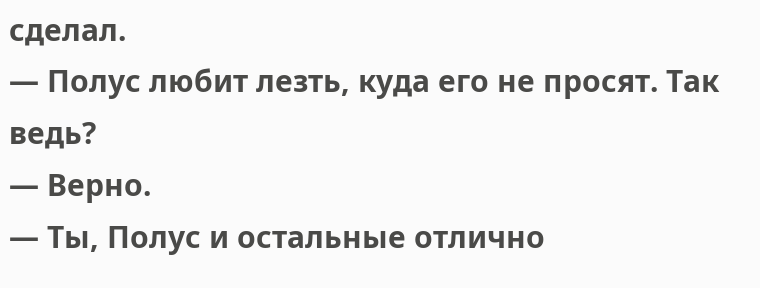сделал.
— Полус любит лезть, куда его не просят. Так ведь?
— Верно.
— Ты, Полус и остальные отлично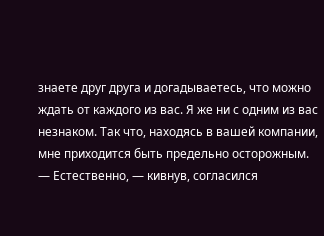знаете друг друга и догадываетесь, что можно ждать от каждого из вас. Я же ни с одним из вас незнаком. Так что, находясь в вашей компании, мне приходится быть предельно осторожным.
— Естественно, — кивнув, согласился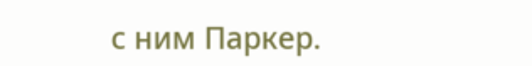с ним Паркер.